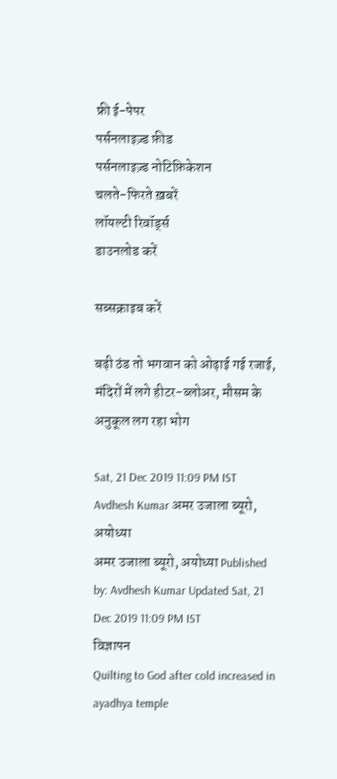फ्री ई-पेपर
पर्सनलाइज़्ड फ़ीड
पर्सनलाइज़्ड नोटिफ़िकेशन
चलते-फिरते ख़बरें
लॉयल्टी रिवॉर्ड्स
डाउनलोड करें

सब्सक्राइब करें

बढ़ी ठंड तो भगवान को ओढ़ाई गई रजाई, मंदिरों में लगे हीटर-ब्लोअर, मौसम के अनुकूल लग रहा भोग

Sat, 21 Dec 2019 11:09 PM IST
Avdhesh Kumar अमर उजाला ब्यूरो, अयोध्या
अमर उजाला ब्यूरो, अयोध्या Published by: Avdhesh Kumar Updated Sat, 21 Dec 2019 11:09 PM IST
विज्ञापन
Quilting to God after cold increased in ayadhya temple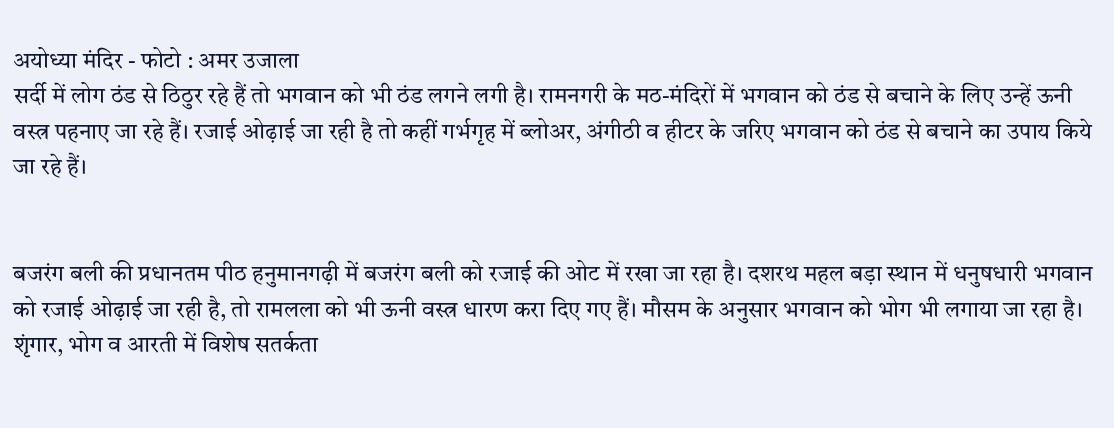अयोध्या मंदिर - फोटो : अमर उजाला
सर्दी में लोग ठंड से ठिठुर रहे हैं तो भगवान को भी ठंड लगने लगी है। रामनगरी के मठ-मंदिरों में भगवान को ठंड से बचाने के लिए उन्हें ऊनी वस्त्र पहनाए जा रहे हैं। रजाई ओढ़ाई जा रही है तो कहीं गर्भगृह में ब्लोअर, अंगीठी व हीटर के जरिए भगवान को ठंड से बचाने का उपाय किये जा रहे हैं।


बजरंग बली की प्रधानतम पीठ हनुमानगढ़ी में बजरंग बली को रजाई की ओट में रखा जा रहा है। दशरथ महल बड़ा स्थान में धनुषधारी भगवान को रजाई ओढ़ाई जा रही है, तो रामलला को भी ऊनी वस्त्र धारण करा दिए गए हैं। मौसम के अनुसार भगवान को भोग भी लगाया जा रहा है। शृंगार, भोग व आरती में विशेष सतर्कता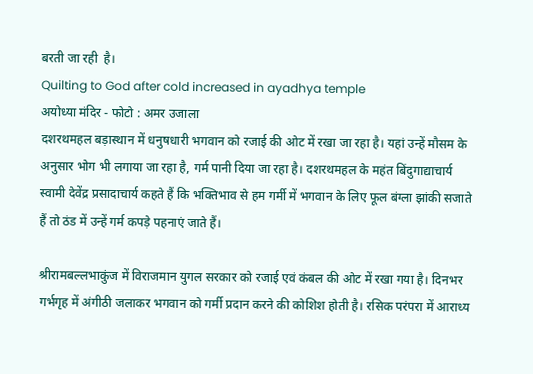बरती जा रही  है।
Quilting to God after cold increased in ayadhya temple
अयोध्या मंदिर - फोटो : अमर उजाला
दशरथमहल बड़ास्थान में धनुषधारी भगवान को रजाई की ओट में रखा जा रहा है। यहां उन्हें मौसम के अनुसार भोग भी लगाया जा रहा है, गर्म पानी दिया जा रहा है। दशरथमहल के महंत बिंदुगाद्याचार्य स्वामी देवेंद्र प्रसादाचार्य कहते हैं कि भक्तिभाव से हम गर्मी में भगवान के लिए फूल बंग्ला झांकी सजाते हैं तो ठंड में उन्हें गर्म कपड़े पहनाएं जाते हैं।

श्रीरामबल्लभाकुंज में विराजमान युगल सरकार को रजाई एवं कंबल की ओट में रखा गया है। दिनभर गर्भगृह में अंगीठी जलाकर भगवान को गर्मी प्रदान करने की कोशिश होती है। रसिक परंपरा में आराध्य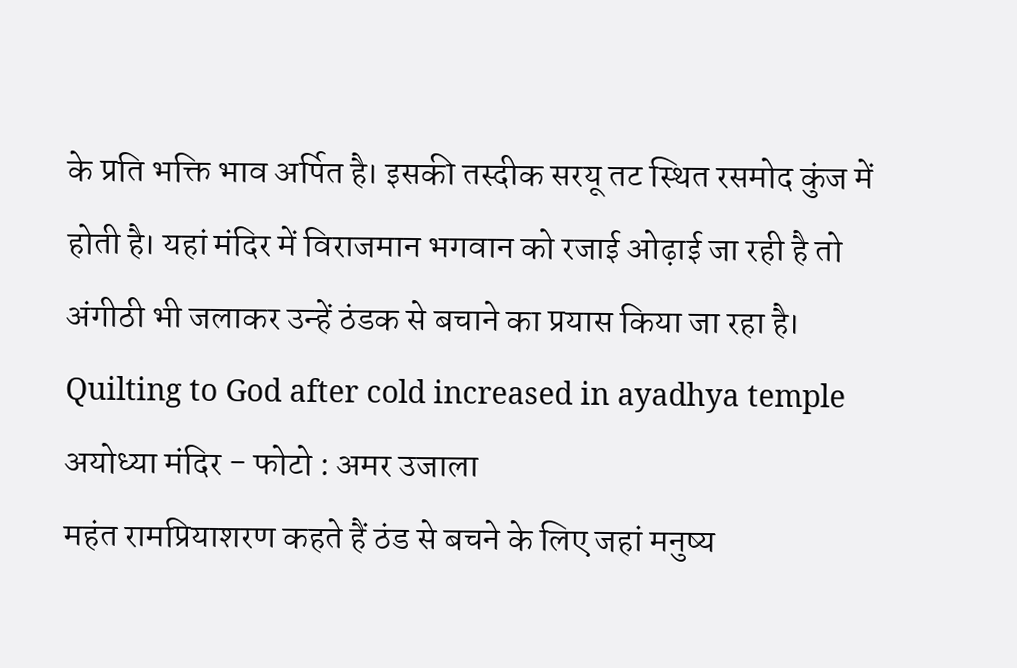के प्रति भक्ति भाव अर्पित है। इसकी तस्दीक सरयू तट स्थित रसमोद कुंज में होती है। यहां मंदिर में विराजमान भगवान को रजाई ओढ़ाई जा रही है तो अंगीठी भी जलाकर उन्हें ठंडक से बचाने का प्रयास किया जा रहा है।
Quilting to God after cold increased in ayadhya temple
अयोध्या मंदिर - फोटो : अमर उजाला
महंत रामप्रियाशरण कहते हैं ठंड से बचने के लिए जहां मनुष्य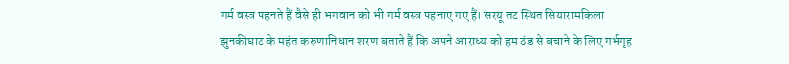गर्म वस्त्र पहनते हैं वैसे ही भगवान को भी गर्म वस्त्र पहनाए गए हैं। सरयू तट स्थित सियारामकिला झुनकीघाट के महंत करुणानिधान शरण बताते हैं कि अपने आराध्य को हम ठंड से बचाने के लिए गर्भगृह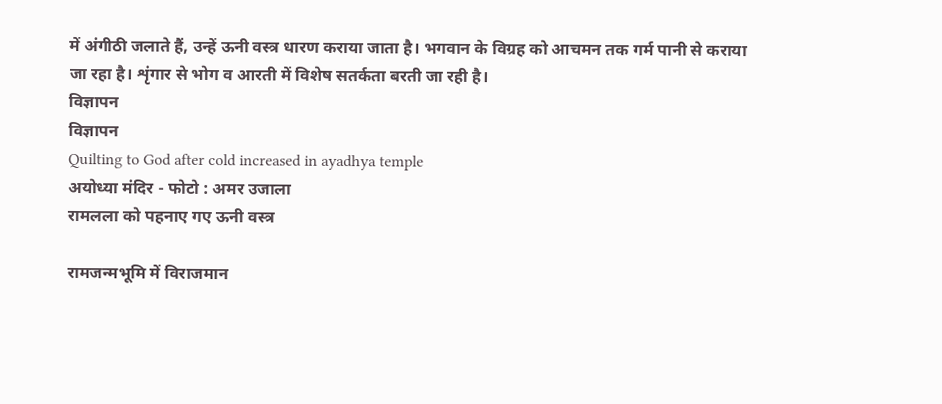में अंगीठी जलाते हैं, उन्हें ऊनी वस्त्र धारण कराया जाता है। भगवान के विग्रह को आचमन तक गर्म पानी से कराया जा रहा है। शृंगार से भोग व आरती में विशेष सतर्कता बरती जा रही है।
विज्ञापन
विज्ञापन
Quilting to God after cold increased in ayadhya temple
अयोध्या मंदिर - फोटो : अमर उजाला
रामलला को पहनाए गए ऊनी वस्त्र

रामजन्मभूमि में विराजमान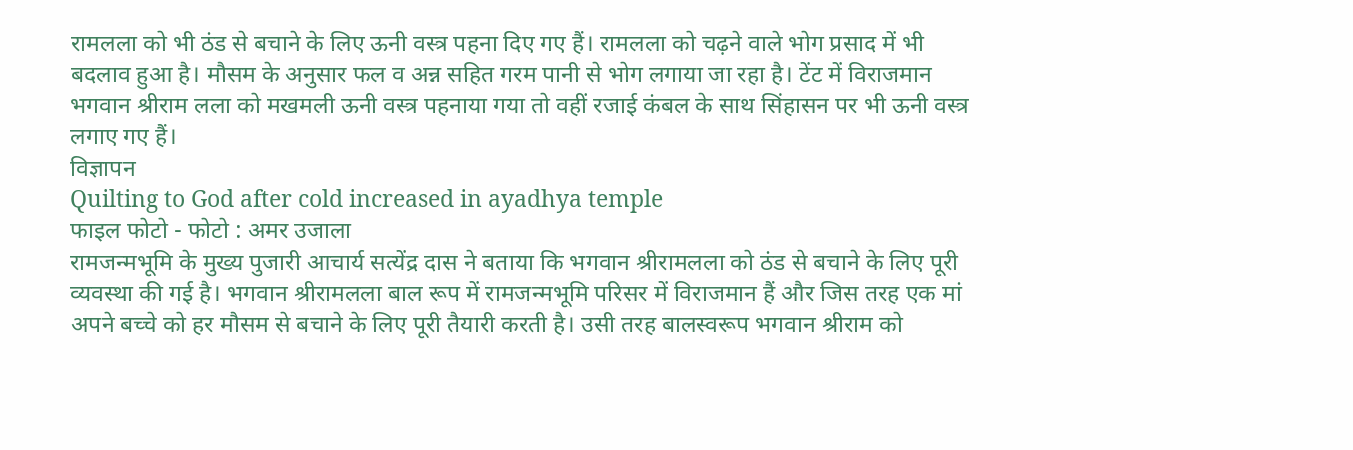रामलला को भी ठंड से बचाने के लिए ऊनी वस्त्र पहना दिए गए हैं। रामलला को चढ़ने वाले भोग प्रसाद में भी बदलाव हुआ है। मौसम के अनुसार फल व अन्न सहित गरम पानी से भोग लगाया जा रहा है। टेंट में विराजमान भगवान श्रीराम लला को मखमली ऊनी वस्त्र पहनाया गया तो वहीं रजाई कंबल के साथ सिंहासन पर भी ऊनी वस्त्र लगाए गए हैं।
विज्ञापन
Quilting to God after cold increased in ayadhya temple
फाइल फोटो - फोटो : अमर उजाला
रामजन्मभूमि के मुख्य पुजारी आचार्य सत्येंद्र दास ने बताया कि भगवान श्रीरामलला को ठंड से बचाने के लिए पूरी व्यवस्था की गई है। भगवान श्रीरामलला बाल रूप में रामजन्मभूमि परिसर में विराजमान हैं और जिस तरह एक मां अपने बच्चे को हर मौसम से बचाने के लिए पूरी तैयारी करती है। उसी तरह बालस्वरूप भगवान श्रीराम को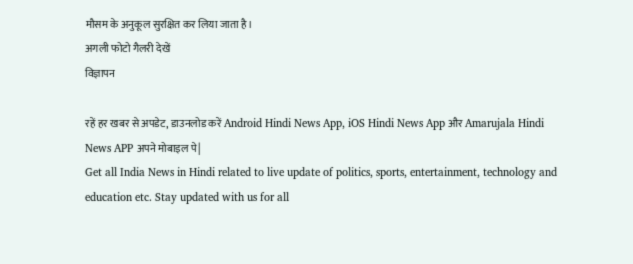मौसम के अनुकूल सुरक्षित कर लिया जाता है।
अगली फोटो गैलरी देखें
विज्ञापन

रहें हर खबर से अपडेट, डाउनलोड करें Android Hindi News App, iOS Hindi News App और Amarujala Hindi News APP अपने मोबाइल पे|
Get all India News in Hindi related to live update of politics, sports, entertainment, technology and education etc. Stay updated with us for all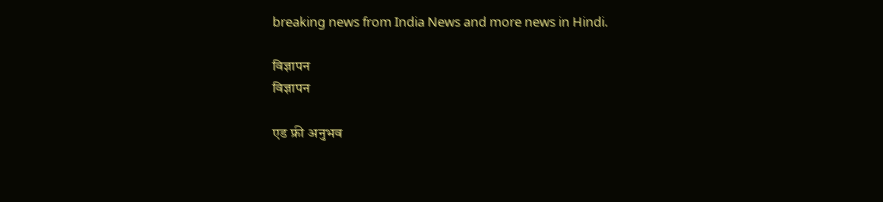breaking news from India News and more news in Hindi.

विज्ञापन
विज्ञापन

एड फ्री अनुभव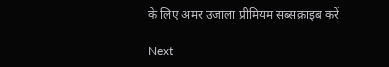के लिए अमर उजाला प्रीमियम सब्सक्राइब करें

Next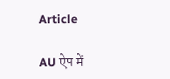Article

AU ऐप में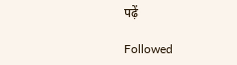पढ़ें

Followed